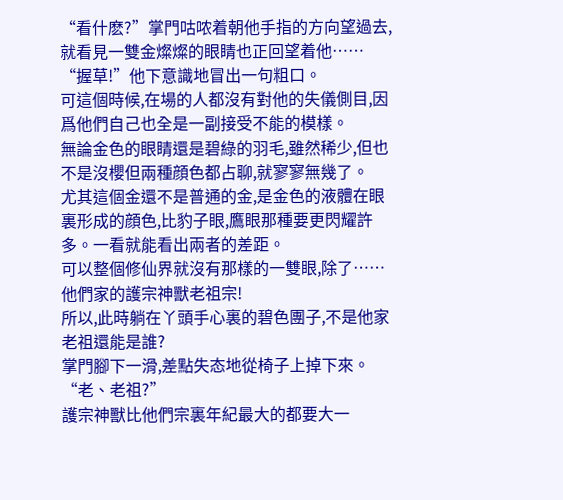“看什麽?”掌門咕哝着朝他手指的方向望過去,就看見一雙金燦燦的眼睛也正回望着他……
“握草!”他下意識地冒出一句粗口。
可這個時候,在場的人都沒有對他的失儀側目,因爲他們自己也全是一副接受不能的模樣。
無論金色的眼睛還是碧綠的羽毛,雖然稀少,但也不是沒櫻但兩種顔色都占聊,就寥寥無幾了。
尤其這個金還不是普通的金,是金色的液體在眼裏形成的顔色,比豹子眼,鷹眼那種要更閃耀許多。一看就能看出兩者的差距。
可以整個修仙界就沒有那樣的一雙眼,除了……他們家的護宗神獸老祖宗!
所以,此時躺在丫頭手心裏的碧色團子,不是他家老祖還能是誰?
掌門腳下一滑,差點失态地從椅子上掉下來。
“老、老祖?”
護宗神獸比他們宗裏年紀最大的都要大一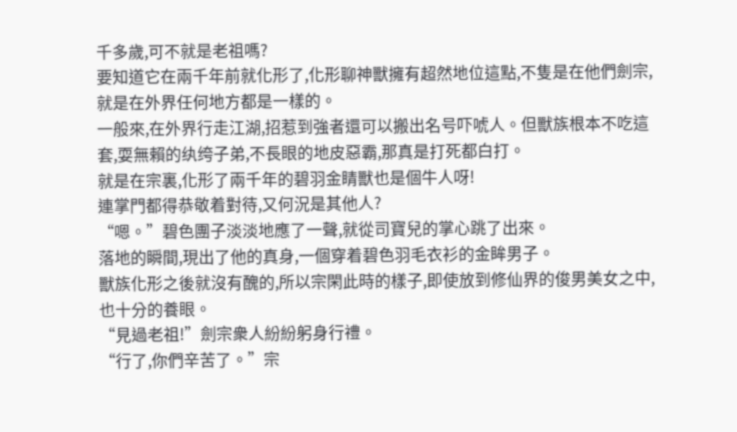千多歲,可不就是老祖嗎?
要知道它在兩千年前就化形了,化形聊神獸擁有超然地位這點,不隻是在他們劍宗,就是在外界任何地方都是一樣的。
一般來,在外界行走江湖,招惹到強者還可以搬出名号吓唬人。但獸族根本不吃這套,耍無賴的纨绔子弟,不長眼的地皮惡霸,那真是打死都白打。
就是在宗裏,化形了兩千年的碧羽金睛獸也是個牛人呀!
連掌門都得恭敬着對待,又何況是其他人?
“嗯。”碧色團子淡淡地應了一聲,就從司寶兒的掌心跳了出來。
落地的瞬間,現出了他的真身,一個穿着碧色羽毛衣衫的金眸男子。
獸族化形之後就沒有醜的,所以宗閑此時的樣子,即使放到修仙界的俊男美女之中,也十分的養眼。
“見過老祖!”劍宗衆人紛紛躬身行禮。
“行了,你們辛苦了。”宗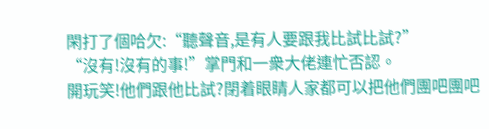閑打了個哈欠:“聽聲音,是有人要跟我比試比試?”
“沒有!沒有的事!”掌門和一衆大佬連忙否認。
開玩笑!他們跟他比試?閉着眼睛人家都可以把他們團吧團吧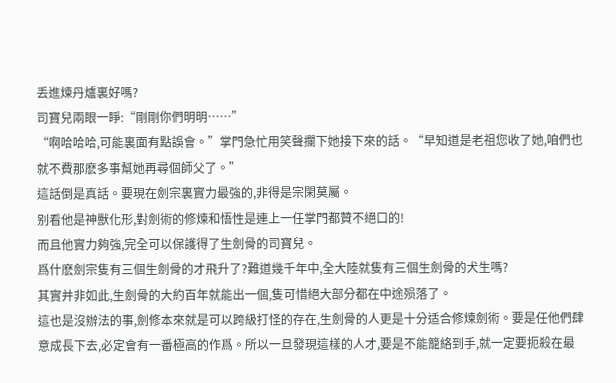丢進煉丹爐裏好嗎?
司寶兒兩眼一睜:“剛剛你們明明……”
“啊哈哈哈,可能裏面有點誤會。”掌門急忙用笑聲攔下她接下來的話。“早知道是老祖您收了她,咱們也就不費那麽多事幫她再尋個師父了。”
這話倒是真話。要現在劍宗裏實力最強的,非得是宗閑莫屬。
别看他是神獸化形,對劍術的修煉和悟性是連上一任掌門都贊不絕口的!
而且他實力夠強,完全可以保護得了生劍骨的司寶兒。
爲什麽劍宗隻有三個生劍骨的才飛升了?難道幾千年中,全大陸就隻有三個生劍骨的犬生嗎?
其實并非如此,生劍骨的大約百年就能出一個,隻可惜絕大部分都在中途殒落了。
這也是沒辦法的事,劍修本來就是可以跨級打怪的存在,生劍骨的人更是十分适合修煉劍術。要是任他們肆意成長下去,必定會有一番極高的作爲。所以一旦發現這樣的人才,要是不能籠絡到手,就一定要扼殺在最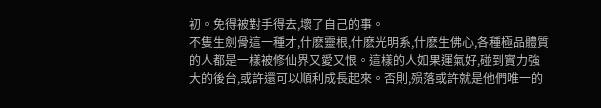初。免得被對手得去,壞了自己的事。
不隻生劍骨這一種才,什麽靈根,什麽光明系,什麽生佛心,各種極品體質的人都是一樣被修仙界又愛又恨。這樣的人如果運氣好,碰到實力強大的後台,或許還可以順利成長起來。否則,殒落或許就是他們唯一的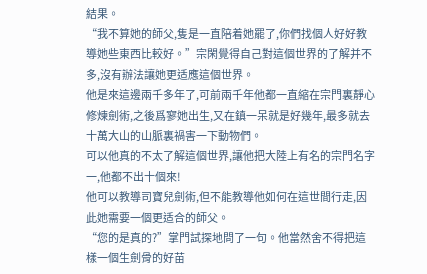結果。
“我不算她的師父,隻是一直陪着她罷了,你們找個人好好教導她些東西比較好。”宗閑覺得自己對這個世界的了解并不多,沒有辦法讓她更适應這個世界。
他是來這邊兩千多年了,可前兩千年他都一直縮在宗門裏靜心修煉劍術,之後爲寥她出生,又在鎮一呆就是好幾年,最多就去十萬大山的山脈裏禍害一下動物們。
可以他真的不太了解這個世界,讓他把大陸上有名的宗門名字一,他都不出十個來!
他可以教導司寶兒劍術,但不能教導他如何在這世間行走,因此她需要一個更适合的師父。
“您的是真的?”掌門試探地問了一句。他當然舍不得把這樣一個生劍骨的好苗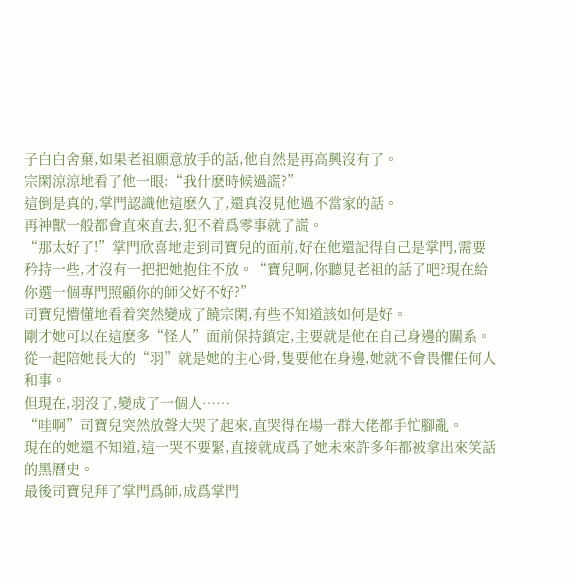子白白舍棄,如果老祖願意放手的話,他自然是再高興沒有了。
宗閑涼涼地看了他一眼:“我什麽時候過謊?”
這倒是真的,掌門認識他這麽久了,還真沒見他過不當家的話。
再神獸一般都會直來直去,犯不着爲零事就了謊。
“那太好了!”掌門欣喜地走到司寶兒的面前,好在他還記得自己是掌門,需要矜持一些,才沒有一把把她抱住不放。“寶兒啊,你聽見老祖的話了吧?現在給你選一個專門照顧你的師父好不好?”
司寶兒懵懂地看着突然變成了饒宗閑,有些不知道該如何是好。
剛才她可以在這麽多“怪人”面前保持鎮定,主要就是他在自己身邊的關系。從一起陪她長大的“羽”就是她的主心骨,隻要他在身邊,她就不會畏懼任何人和事。
但現在,羽沒了,變成了一個人……
“哇啊”司寶兒突然放聲大哭了起來,直哭得在場一群大佬都手忙腳亂。
現在的她還不知道,這一哭不要緊,直接就成爲了她未來許多年都被拿出來笑話的黑曆史。
最後司寶兒拜了掌門爲師,成爲掌門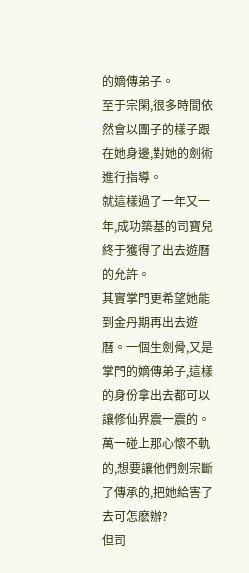的嫡傳弟子。
至于宗閑,很多時間依然會以團子的樣子跟在她身邊,對她的劍術進行指導。
就這樣過了一年又一年,成功築基的司寶兒終于獲得了出去遊曆的允許。
其實掌門更希望她能到金丹期再出去遊曆。一個生劍骨,又是掌門的嫡傳弟子,這樣的身份拿出去都可以讓修仙界震一震的。萬一碰上那心懷不軌的,想要讓他們劍宗斷了傳承的,把她給害了去可怎麽辦?
但司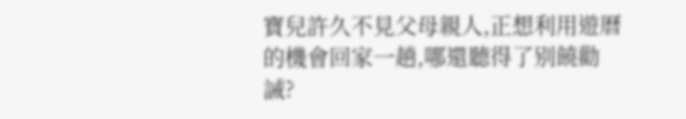寶兒許久不見父母親人,正想利用遊曆的機會回家一趟,哪還聽得了别饒勸誡?